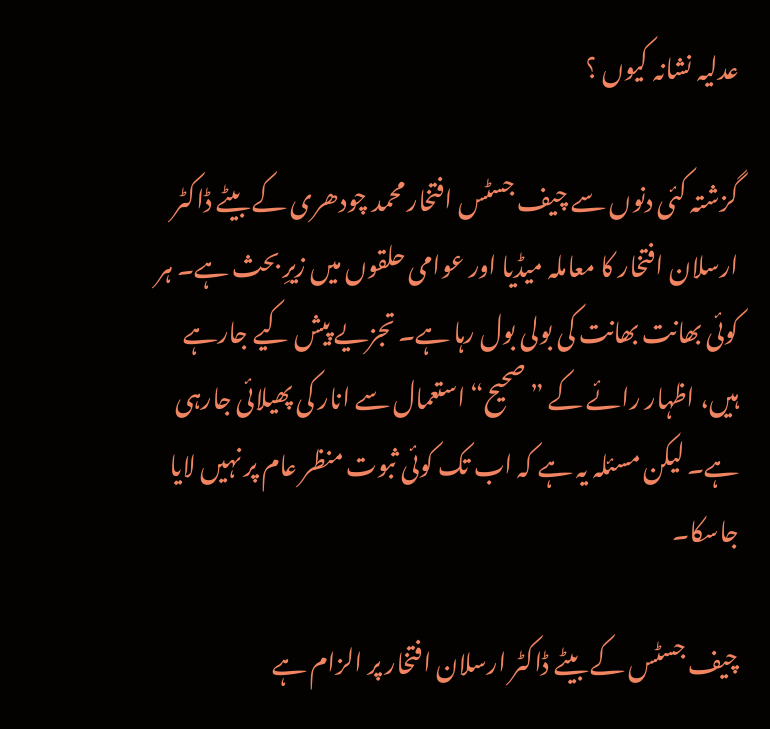عدلیہ نشانہ کیوں ؟

گزشتہ کئی دنوں سے چیف جسٹس افتخار محمد چودھری کے بیٹے ڈاکٹر ارسلان افتخار کا معاملہ میڈیا اور عوامی حلقوں میں زیرِ بحث ہے۔ ہر کوئی بھانت بھانت کی بولی بول رہا ہے۔ تجزیے پیش کیے جارہے ہیں، اظہار رائے کے ”صحیح“ استعمال سے انار کی پھیلائی جارہی ہے۔ لیکن مسئلہ یہ ہے کہ اب تک کوئی ثبوت منظر عام پر نہیں لایا جاسکا۔

چیف جسٹس کے بیٹے ڈاکٹر ارسلان افتخار پر الزام ہے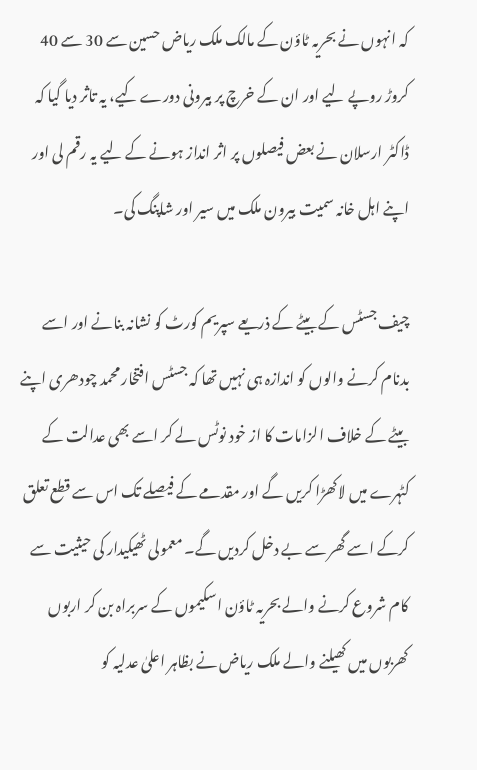کہ انہوں نے بحریہ ٹاؤن کے مالک ملک ریاض حسین سے 30 سے 40 کروڑ روپے لیے اور ان کے خرچ پر بیرونی دورے کیے، یہ تاثر دیا گیا کہ ڈاکٹر ارسلان نے بعض فیصلوں پر اثر انداز ہونے کے لیے یہ رقم لی اور اپنے اہل خانہ سمیت بیرون ملک میں سیر اور شاپنگ کی۔

چیف جسٹس کے بیٹے کے ذریعے سپریم کورٹ کو نشانہ بنانے اور اسے بدنام کرنے والوں کو اندازہ ہی نہیں تھا کہ جسٹس افتخار محمد چودھری اپنے بیٹے کے خلاف الزامات کا از خود نوٹس لے کر اسے بھی عدالت کے کٹہرے میں لاکھڑا کریں گے اور مقدمے کے فیصلے تک اس سے قطع تعلق کرکے اسے گھر سے بے دخل کردیں گے۔ معمولی ٹھیکیدار کی حیثیت سے کام شروع کرنے والے بحریہ ٹاؤن اسکیموں کے سربراہ بن کر اربوں کھربوں میں کھیلنے والے ملک ریاض نے بظاہر اعلیٰ عدلیہ کو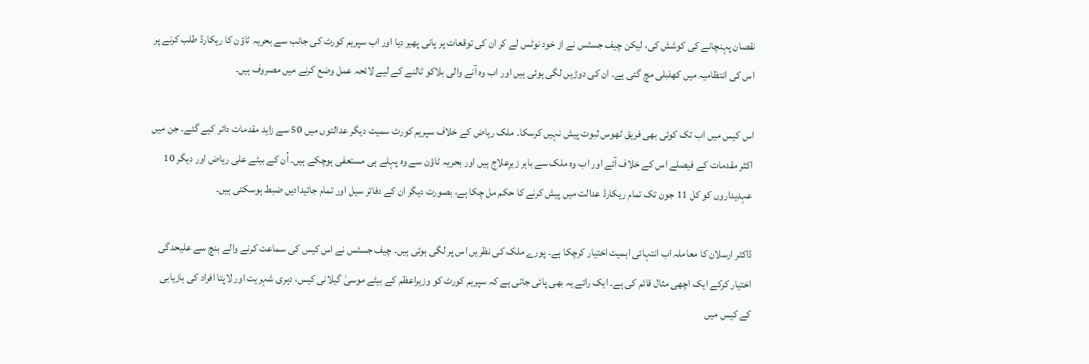نقصان پہنچانے کی کوشش کی، لیکن چیف جسٹس نے از خود نوٹس لے کر ان کی توقعات پر پانی پھیر دیا اور اب سپریم کورٹ کی جانب سے بحریہ ٹاؤن کا ریکارڈ طلب کرنے پر اس کی انتظامیہ میں کھلبلی مچ گئی ہے۔ ان کی دوڑیں لگی ہوئی ہیں اور اب وہ آنے والی بلاکو ٹالنے کے لیے لائحہ عمل وضع کرنے میں مصروف ہیں۔

اس کیس میں اب تک کوئی بھی فریق ٹھوس ثبوت پیش نہیں کرسکا۔ ملک ریاض کے خلاف سپریم کورٹ سمیت دیگر عدالتوں میں 50 سے زاید مقدمات دائر کیے گئے۔ جن میں اکثر مقدمات کے فیصلے اس کے خلاف آئے اور اب وہ ملک سے باہر زیرِعلاج ہیں اور بحریہ ٹاؤن سے وہ پہلے ہی مستعفی ہوچکے ہیں۔ اُن کے بیٹے علی ریاض اور دیگر 10 عہدیداروں کو کل 11 جون تک تمام ریکارڈ عدالت میں پیش کرنے کا حکم مل چکا ہے، بصورت دیگر ان کے دفاتر سیل اور تمام جائیدادیں ضبط ہوسکتی ہیں۔

ڈاکٹر ارسلان کا معاملہ اب انتہائی اہمیت اختیار کرچکا ہے۔ پورے ملک کی نظریں اس پر لگی ہوئی ہیں۔ چیف جسٹس نے اس کیس کی سماعت کرنے والے بنچ سے علیحدگی اختیار کرکے ایک اچھی مثال قائم کی ہے۔ ایک رائے یہ بھی پائی جاتی ہے کہ سپریم کورٹ کو وزیراعظم کے بیٹے موسیٰ گیلانی کیس، دہری شہریت اور لاپتا افراد کی بازیابی کے کیس میں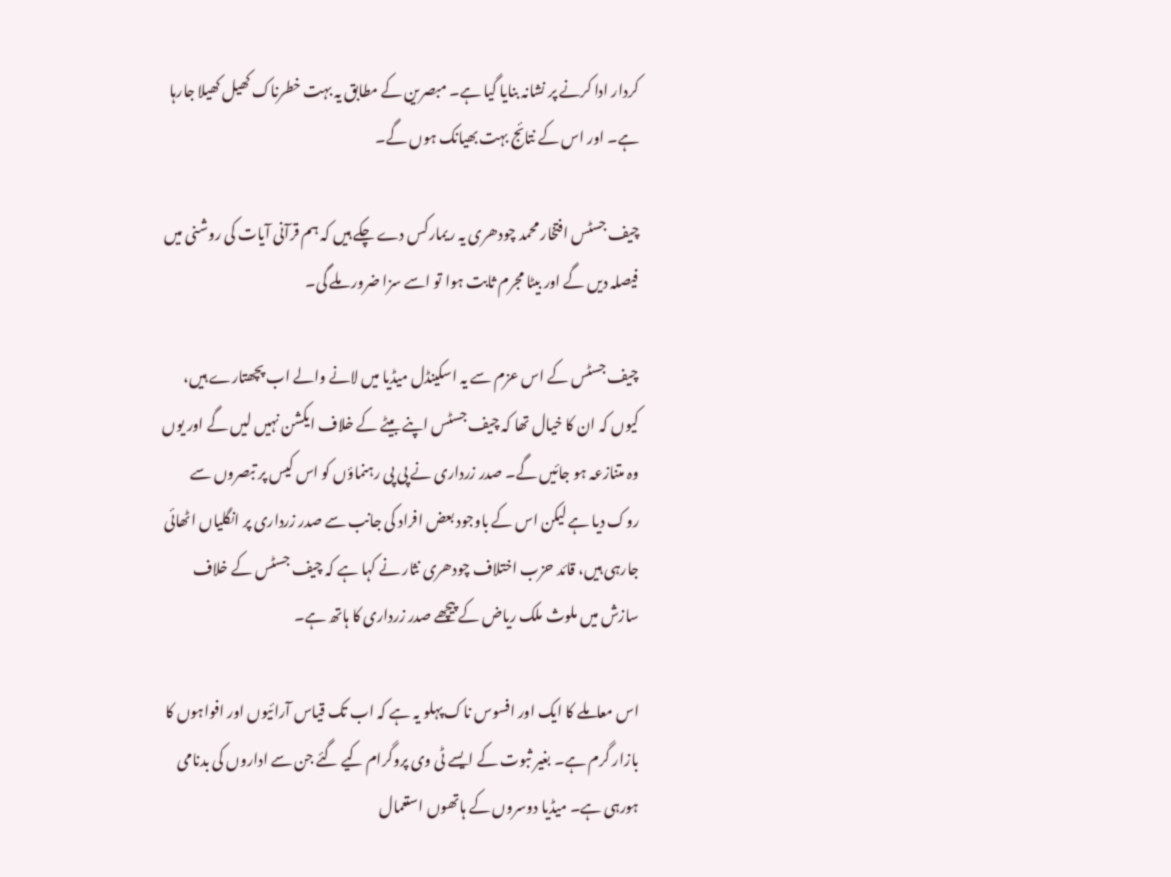کردار ادا کرنے پر نشانہ بنایا گیا ہے۔ مبصرین کے مطابق یہ بہت خطرناک کھیل کھیلا جارہا ہے۔ اور اس کے نتائج بہت بھیانک ہوں گے۔

چیف جسٹس افتخار محمد چودھری یہ ریمارکس دے چکے ہیں کہ ہم قرآنی آیات کی روشنی میں فیصلہ دیں گے اور بیٹا مجرم ثابت ہوا تو اسے سزا ضرور ملے گی۔

چیف جسٹس کے اس عزم سے یہ اسکینڈل میڈیا میں لانے والے اب پچھتارے ہیں، کیوں کہ ان کا خیال تھا کہ چیف جسٹس اپنے بیٹے کے خلاف ایکشن نہیں لیں گے اور یوں وہ متنازعہ ہو جائیں گے۔ صدر زرداری نے پی پی رہنماؤں کو اس کیس پر تبصروں سے روک دیا ہے لیکن اس کے باوجود بعض افراد کی جانب سے صدر زرداری پر انگلیاں اٹھائی جارہی ہیں، قائد حزب اختلاف چودھری نثار نے کہا ہے کہ چیف جسٹس کے خلاف سازش میں ملوث ملک ریاض کے پیچھے صدر زرداری کا ہاتھ ہے۔

اس معاملے کا ایک اور افسوس ناک پہلو یہ ہے کہ اب تک قیاس آرائیوں اور افواہوں کا بازار گرم ہے۔ بغیر ثبوت کے ایسے ٹی وی پروگرام کیے گئے جن سے اداروں کی بدنامی ہورہی ہے۔ میڈیا دوسروں کے ہاتھوں استعمال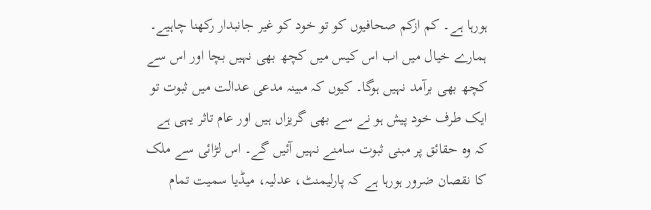ہورہا ہے۔ کم ازکم صحافیوں کو تو خود کو غیر جانبدار رکھنا چاہیے۔ ہمارے خیال میں اب اس کیس میں کچھ بھی نہیں بچا اور اس سے کچھ بھی برآمد نہیں ہوگا۔ کیوں کہ مبینہ مدعی عدالت میں ثبوت تو ایک طرف خود پیش ہو نے سے بھی گریزاں ہیں اور عام تاثر یہی ہے کہ وہ حقائق پر مبنی ثبوت سامنے نہیں آئیں گے۔ اس لڑائی سے ملک کا نقصان ضرور ہورہا ہے کہ پارلیمنٹ، عدلیہ، میڈیا سمیت تمام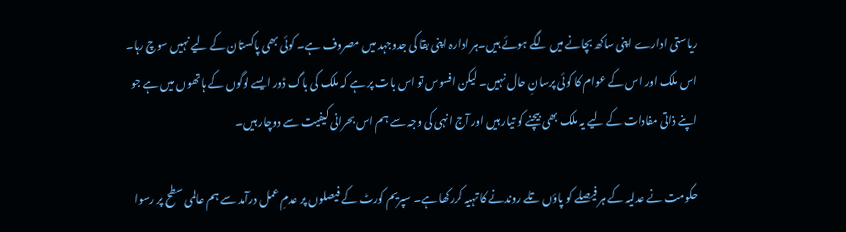ریاستی ادارے اپنی ساکھ بچانے میں لگے ہوئے ہیں۔ہر ادارہ اپنی بقا کی جدوجہد میں مصروف ہے۔ کوئی بھی پاکستان کے لیے نہیں سوچ رہا۔ اس ملک اور اس کے عوام کا کوئی پرسانِ حال نہیں۔ لیکن افسوس تو اس بات پر ہے کہ ملک کی باگ ڈور ایسے لوگوں کے ہاتھوں میں ہے جو اپنے ذاتی مفادات کے لیے یہ ملک بھی بیچنے کو تیار ہیں اور آج انہی کی وجہ سے ہم اس بحرانی کیفیت سے دوچار ہیں۔

حکومت نے عدلیہ کے ہر فیصلے کو پاؤں تلے روندنے کا تہیہ کررکھا ہے۔ سپریم کورٹ کے فیصلوں پر عدمِ عمل درآمد سے ہم عالمی سطح پر رسوا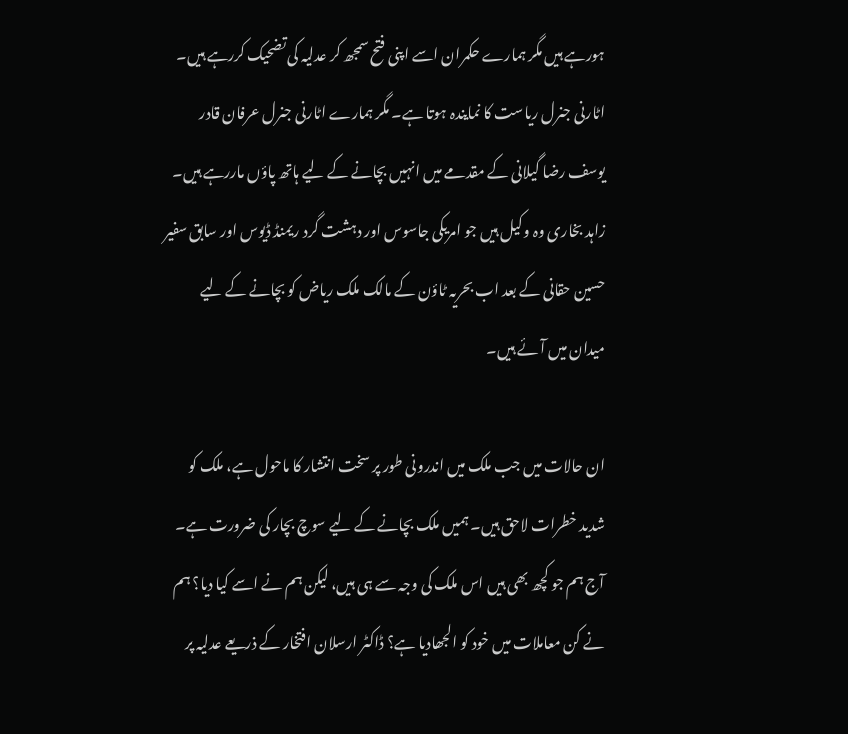ہورہے ہیں مگر ہمارے حکمران اسے اپنی فتح سمجھ کر عدلیہ کی تضحیک کررہے ہیں۔ اٹارنی جنرل ریاست کا نمایندہ ہوتا ہے۔ مگر ہمارے اٹارنی جنرل عرفان قادر یوسف رضا گیلانی کے مقدمے میں انہیں بچانے کے لیے ہاتھ پاؤں ماررہے ہیں۔ زاہد بخاری وہ وکیل ہیں جو امریکی جاسوس اور دہشت گرد ریمنڈ ڈیوس اور سابق سفیر حسین حقانی کے بعد اب بحریہ ٹاؤن کے مالک ملک ریاض کو بچانے کے لیے میدان میں آئے ہیں۔

ان حالات میں جب ملک میں اندرونی طور پر سخت انتشار کا ماحول ہے، ملک کو شدید خطرات لاحق ہیں۔ ہمیں ملک بچانے کے لیے سوچ بچار کی ضرورت ہے۔ آج ہم جو کچھ بھی ہیں اس ملک کی وجہ سے ہی ہیں، لیکن ہم نے اسے کیا دیا؟ ہم نے کن معاملات میں خود کو الجھادیا ہے؟ ڈاکٹر ارسلان افتخار کے ذریعے عدلیہ پر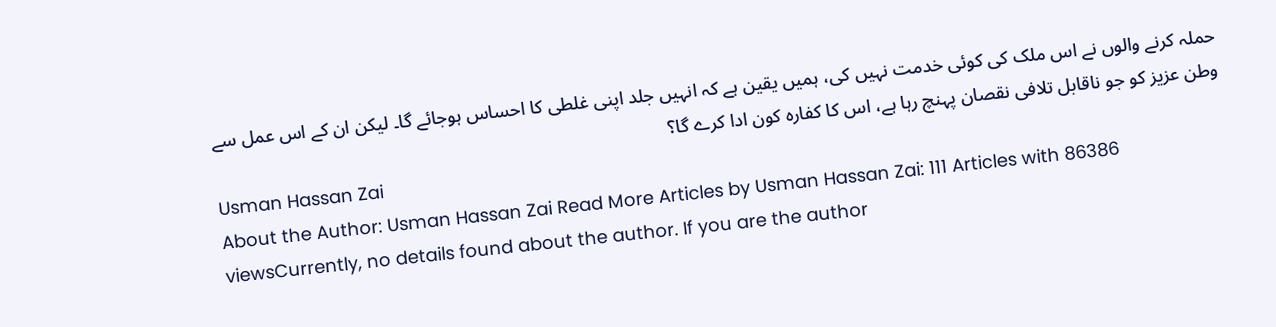حملہ کرنے والوں نے اس ملک کی کوئی خدمت نہیں کی، ہمیں یقین ہے کہ انہیں جلد اپنی غلطی کا احساس ہوجائے گا۔ لیکن ان کے اس عمل سے وطن عزیز کو جو ناقابل تلافی نقصان پہنچ رہا ہے، اس کا کفارہ کون ادا کرے گا؟
Usman Hassan Zai
About the Author: Usman Hassan Zai Read More Articles by Usman Hassan Zai: 111 Articles with 86386 viewsCurrently, no details found about the author. If you are the author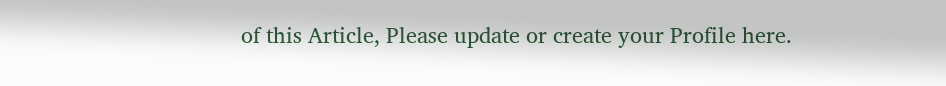of this Article, Please update or create your Profile here.